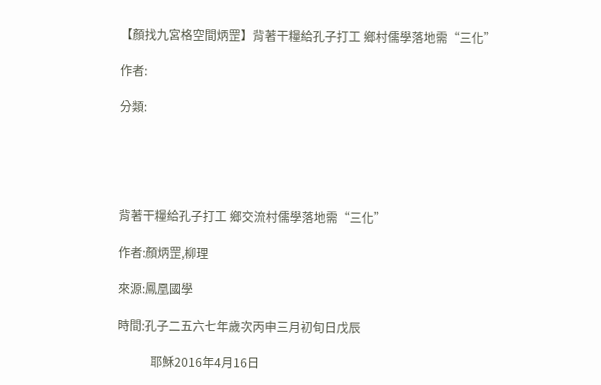【顏找九宮格空間炳罡】背著干糧給孔子打工 鄉村儒學落地需“三化”

作者:

分類:





背著干糧給孔子打工 鄉交流村儒學落地需“三化”

作者:顏炳罡,柳理

來源:鳳凰國學

時間:孔子二五六七年歲次丙申三月初旬日戊辰

           耶穌2016年4月16日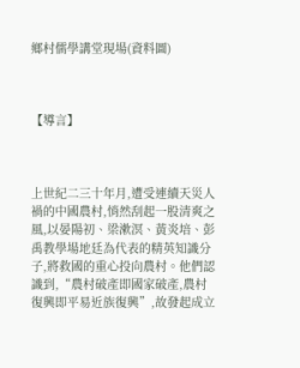鄉村儒學講堂現場(資料圖)



【導言】



上世紀二三十年月,遭受連續天災人禍的中國農村,悄然刮起一股清爽之風,以晏陽初、梁漱溟、黃炎培、彭禹教學場地廷為代表的精英知識分子,將救國的重心投向農村。他們認識到,“農村破產即國家破產,農村復興即平易近族復興”,故發起成立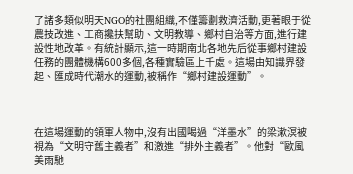了諸多類似明天NGO的社團組織,不僅籌劃救濟活動,更著眼于從農技改進、工商攙扶幫助、文明教導、鄉村自治等方面,進行建設性地改革。有統計顯示,這一時期南北各地先后從事鄉村建設任務的團體機構600多個,各種實驗區上千處。這場由知識界發起、匯成時代潮水的運動,被稱作“鄉村建設運動”。



在這場運動的領軍人物中,沒有出國喝過“洋墨水”的梁漱溟被視為“文明守舊主義者”和激進“排外主義者”。他對“歐風美雨馳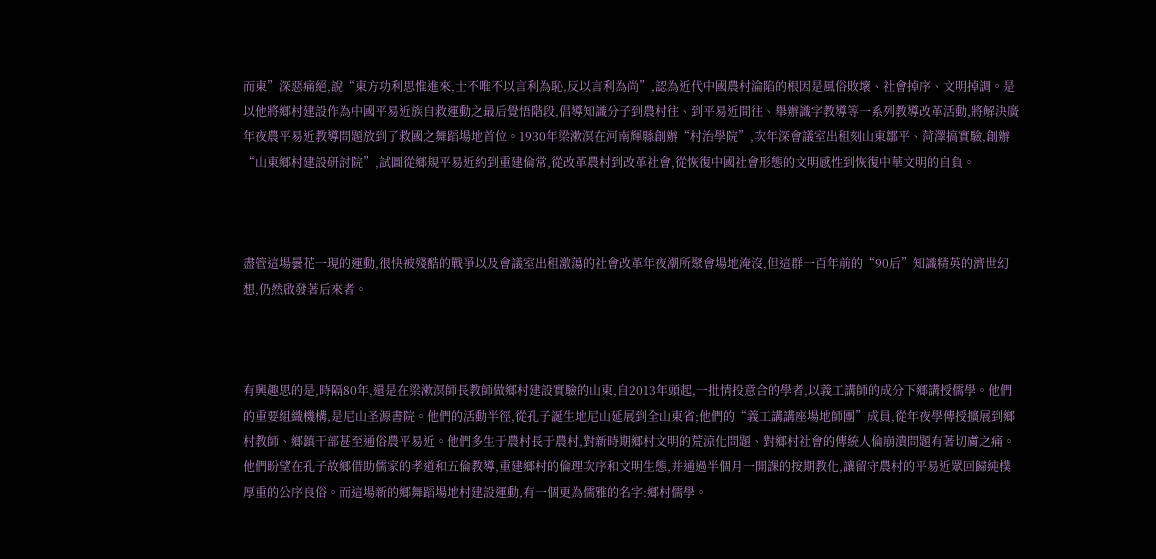而東”深惡痛絕,說“東方功利思惟進來,士不唯不以言利為恥,反以言利為尚”,認為近代中國農村淪陷的根因是風俗敗壞、社會掉序、文明掉調。是以他將鄉村建設作為中國平易近族自救運動之最后覺悟階段,倡導知識分子到農村往、到平易近間往、舉辦識字教導等一系列教導改革活動,將解決廣年夜農平易近教導問題放到了救國之舞蹈場地首位。1930年梁漱溟在河南輝縣創辦“村治學院”,次年深會議室出租刻山東鄒平、菏澤搞實驗,創辦“山東鄉村建設研討院”,試圖從鄉規平易近約到重建倫常,從改革農村到改革社會,從恢復中國社會形態的文明感性到恢復中華文明的自負。



盡管這場曇花一現的運動,很快被殘酷的戰爭以及會議室出租激蕩的社會改革年夜潮所聚會場地淹沒,但這群一百年前的“90后”知識精英的濟世幻想,仍然啟發著后來者。



有興趣思的是,時隔80年,還是在梁漱溟師長教師做鄉村建設實驗的山東,自2013年頭起,一批情投意合的學者,以義工講師的成分下鄉講授儒學。他們的重要組織機構,是尼山圣源書院。他們的活動半徑,從孔子誕生地尼山延展到全山東省;他們的“義工講講座場地師團”成員,從年夜學傳授擴展到鄉村教師、鄉鎮干部甚至通俗農平易近。他們多生于農村長于農村,對新時期鄉村文明的荒涼化問題、對鄉村社會的傳統人倫崩潰問題有著切膚之痛。他們盼望在孔子故鄉借助儒家的孝道和五倫教導,重建鄉村的倫理次序和文明生態,并通過半個月一開課的按期教化,讓留守農村的平易近眾回歸純樸厚重的公序良俗。而這場新的鄉舞蹈場地村建設運動,有一個更為儒雅的名字:鄉村儒學。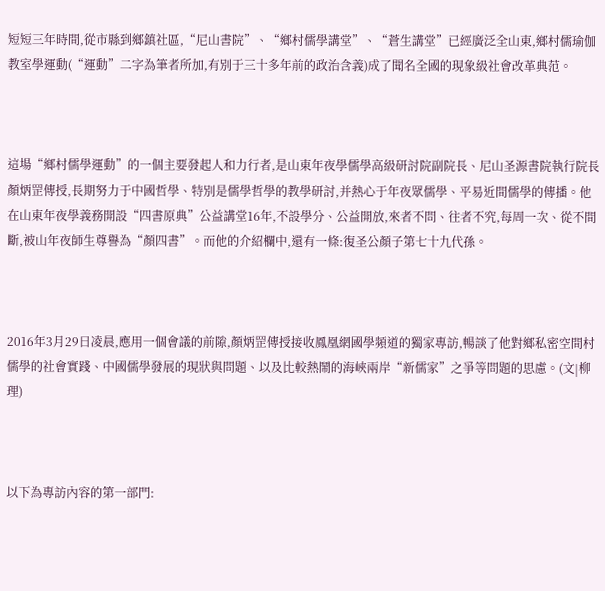短短三年時間,從市縣到鄉鎮社區,“尼山書院”、“鄉村儒學講堂”、“蒼生講堂”已經廣泛全山東,鄉村儒瑜伽教室學運動(“運動”二字為筆者所加,有別于三十多年前的政治含義)成了聞名全國的現象級社會改革典范。



這場“鄉村儒學運動”的一個主要發起人和力行者,是山東年夜學儒學高級研討院副院長、尼山圣源書院執行院長顏炳罡傳授,長期努力于中國哲學、特別是儒學哲學的教學研討,并熱心于年夜眾儒學、平易近間儒學的傳播。他在山東年夜學義務開設“四書原典”公益講堂16年,不設學分、公益開放,來者不問、往者不究,每周一次、從不間斷,被山年夜師生尊譽為“顏四書”。而他的介紹欄中,還有一條:復圣公顏子第七十九代孫。



2016年3月29日凌晨,應用一個會議的前隙,顏炳罡傳授接收鳳凰網國學頻道的獨家專訪,暢談了他對鄉私密空間村儒學的社會實踐、中國儒學發展的現狀與問題、以及比較熱鬧的海峽兩岸“新儒家”之爭等問題的思慮。(文|柳理)



以下為專訪內容的第一部門: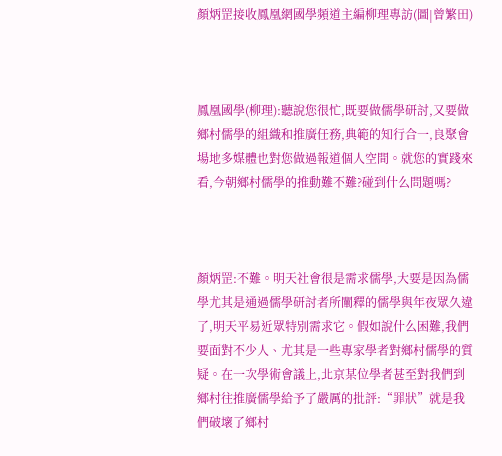顏炳罡接收鳳凰網國學頻道主編柳理專訪(圖|曾繁田)



鳳凰國學(柳理):聽說您很忙,既要做儒學研討,又要做鄉村儒學的組織和推廣任務,典範的知行合一,良聚會場地多媒體也對您做過報道個人空間。就您的實踐來看,今朝鄉村儒學的推動難不難?碰到什么問題嗎?



顏炳罡:不難。明天社會很是需求儒學,大要是因為儒學尤其是通過儒學研討者所闡釋的儒學與年夜眾久違了,明天平易近眾特別需求它。假如說什么困難,我們要面對不少人、尤其是一些專家學者對鄉村儒學的質疑。在一次學術會議上,北京某位學者甚至對我們到鄉村往推廣儒學給予了嚴厲的批評:“罪狀”就是我們破壞了鄉村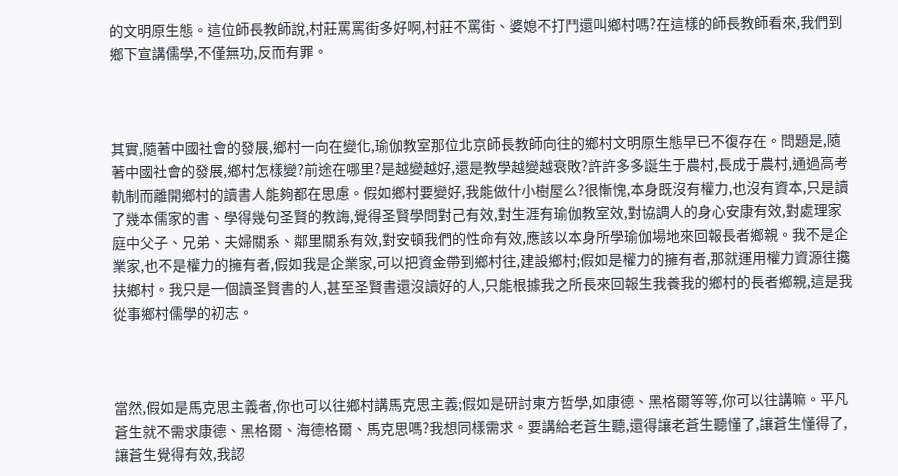的文明原生態。這位師長教師說,村莊罵罵街多好啊,村莊不罵街、婆媳不打鬥還叫鄉村嗎?在這樣的師長教師看來,我們到鄉下宣講儒學,不僅無功,反而有罪。



其實,隨著中國社會的發展,鄉村一向在變化,瑜伽教室那位北京師長教師向往的鄉村文明原生態早已不復存在。問題是,隨著中國社會的發展,鄉村怎樣變?前途在哪里?是越變越好,還是教學越變越衰敗?許許多多誕生于農村,長成于農村,通過高考軌制而離開鄉村的讀書人能夠都在思慮。假如鄉村要變好,我能做什小樹屋么?很慚愧,本身既沒有權力,也沒有資本,只是讀了幾本儒家的書、學得幾句圣賢的教誨,覺得圣賢學問對己有效,對生涯有瑜伽教室效,對協調人的身心安康有效,對處理家庭中父子、兄弟、夫婦關系、鄰里關系有效,對安頓我們的性命有效,應該以本身所學瑜伽場地來回報長者鄉親。我不是企業家,也不是權力的擁有者,假如我是企業家,可以把資金帶到鄉村往,建設鄉村;假如是權力的擁有者,那就運用權力資源往攙扶鄉村。我只是一個讀圣賢書的人,甚至圣賢書還沒讀好的人,只能根據我之所長來回報生我養我的鄉村的長者鄉親,這是我從事鄉村儒學的初志。



當然,假如是馬克思主義者,你也可以往鄉村講馬克思主義;假如是研討東方哲學,如康德、黑格爾等等,你可以往講嘛。平凡蒼生就不需求康德、黑格爾、海德格爾、馬克思嗎?我想同樣需求。要講給老蒼生聽,還得讓老蒼生聽懂了,讓蒼生懂得了,讓蒼生覺得有效,我認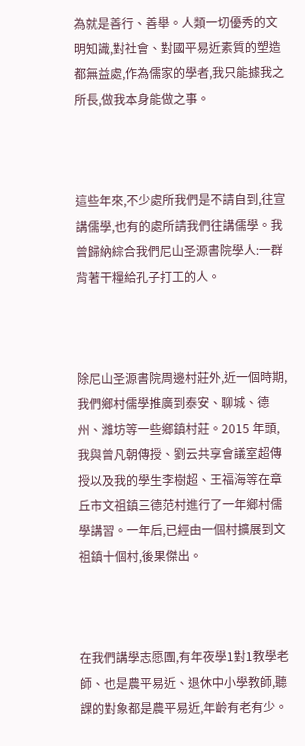為就是善行、善舉。人類一切優秀的文明知識,對社會、對國平易近素質的塑造都無益處,作為儒家的學者,我只能據我之所長,做我本身能做之事。



這些年來,不少處所我們是不請自到,往宣講儒學,也有的處所請我們往講儒學。我曾歸納綜合我們尼山圣源書院學人:一群背著干糧給孔子打工的人。



除尼山圣源書院周邊村莊外,近一個時期,我們鄉村儒學推廣到泰安、聊城、德州、濰坊等一些鄉鎮村莊。2015 年頭,我與曾凡朝傳授、劉云共享會議室超傳授以及我的學生李樹超、王福海等在章丘市文祖鎮三德范村進行了一年鄉村儒學講習。一年后,已經由一個村擴展到文祖鎮十個村,後果傑出。



在我們講學志愿團,有年夜學1對1教學老師、也是農平易近、退休中小學教師,聽課的對象都是農平易近,年齡有老有少。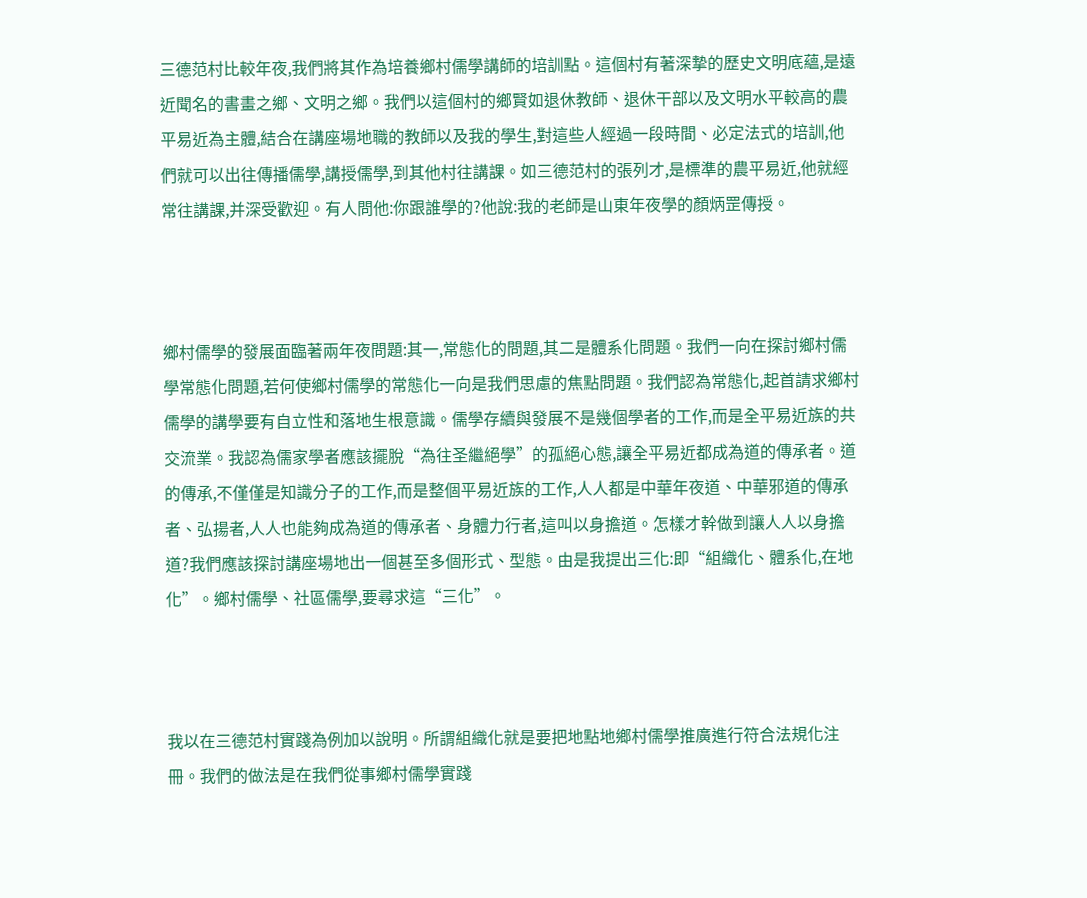三德范村比較年夜,我們將其作為培養鄉村儒學講師的培訓點。這個村有著深摯的歷史文明底蘊,是遠近聞名的書畫之鄉、文明之鄉。我們以這個村的鄉賢如退休教師、退休干部以及文明水平較高的農平易近為主體,結合在講座場地職的教師以及我的學生,對這些人經過一段時間、必定法式的培訓,他們就可以出往傳播儒學,講授儒學,到其他村往講課。如三德范村的張列才,是標準的農平易近,他就經常往講課,并深受歡迎。有人問他:你跟誰學的?他說:我的老師是山東年夜學的顏炳罡傳授。



鄉村儒學的發展面臨著兩年夜問題:其一,常態化的問題,其二是體系化問題。我們一向在探討鄉村儒學常態化問題,若何使鄉村儒學的常態化一向是我們思慮的焦點問題。我們認為常態化,起首請求鄉村儒學的講學要有自立性和落地生根意識。儒學存續與發展不是幾個學者的工作,而是全平易近族的共交流業。我認為儒家學者應該擺脫“為往圣繼絕學”的孤絕心態,讓全平易近都成為道的傳承者。道的傳承,不僅僅是知識分子的工作,而是整個平易近族的工作,人人都是中華年夜道、中華邪道的傳承者、弘揚者,人人也能夠成為道的傳承者、身體力行者,這叫以身擔道。怎樣才幹做到讓人人以身擔道?我們應該探討講座場地出一個甚至多個形式、型態。由是我提出三化:即“組織化、體系化,在地化”。鄉村儒學、社區儒學,要尋求這“三化”。



我以在三德范村實踐為例加以說明。所謂組織化就是要把地點地鄉村儒學推廣進行符合法規化注冊。我們的做法是在我們從事鄉村儒學實踐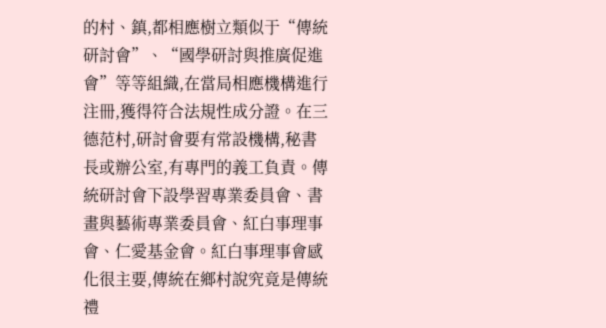的村、鎮,都相應樹立類似于“傳統研討會”、“國學研討與推廣促進會”等等組織,在當局相應機構進行注冊,獲得符合法規性成分證。在三德范村,研討會要有常設機構,秘書長或辦公室,有專門的義工負責。傳統研討會下設學習專業委員會、書畫與藝術專業委員會、紅白事理事會、仁愛基金會。紅白事理事會感化很主要,傳統在鄉村說究竟是傳統禮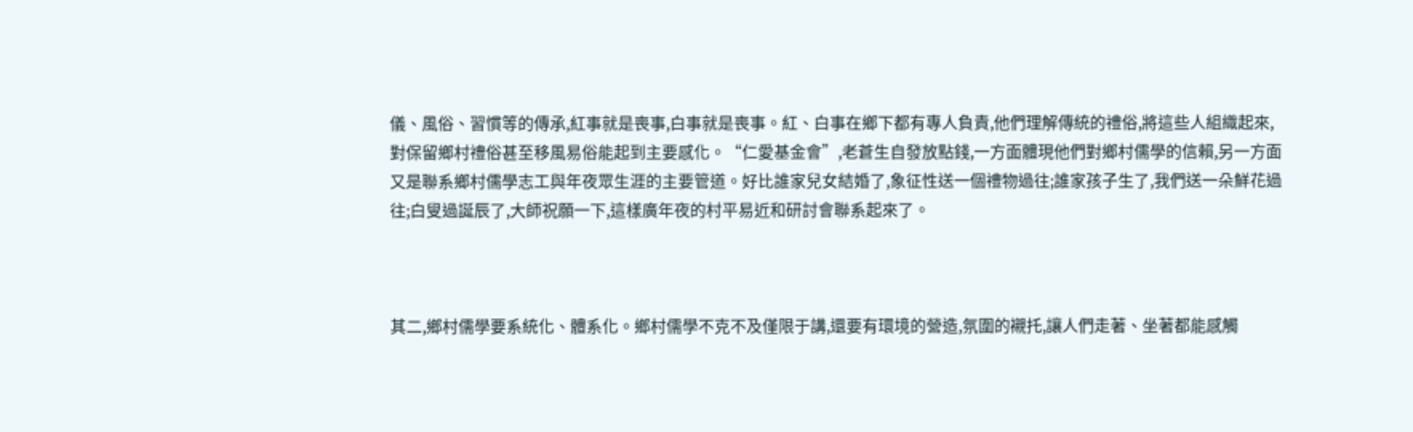儀、風俗、習慣等的傳承,紅事就是喪事,白事就是喪事。紅、白事在鄉下都有專人負責,他們理解傳統的禮俗,將這些人組織起來,對保留鄉村禮俗甚至移風易俗能起到主要感化。“仁愛基金會”,老蒼生自發放點錢,一方面體現他們對鄉村儒學的信賴,另一方面又是聯系鄉村儒學志工與年夜眾生涯的主要管道。好比誰家兒女結婚了,象征性送一個禮物過往;誰家孩子生了,我們送一朵鮮花過往;白叟過誕辰了,大師祝願一下,這樣廣年夜的村平易近和研討會聯系起來了。



其二,鄉村儒學要系統化、體系化。鄉村儒學不克不及僅限于講,還要有環境的營造,氛圍的襯托,讓人們走著、坐著都能感觸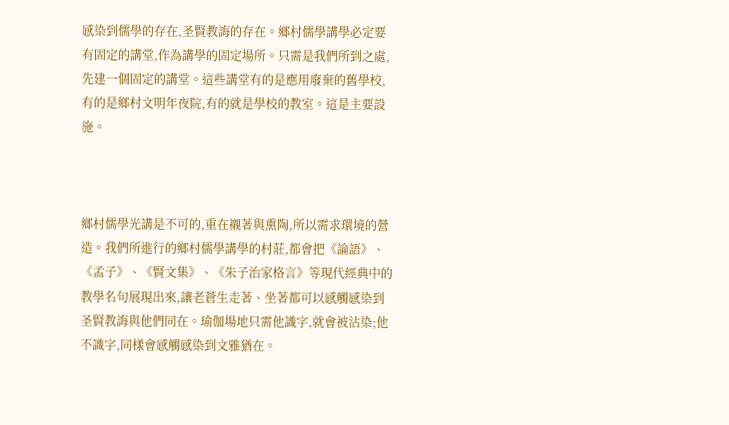感染到儒學的存在,圣賢教誨的存在。鄉村儒學講學必定要有固定的講堂,作為講學的固定場所。只需是我們所到之處,先建一個固定的講堂。這些講堂有的是應用廢棄的舊學校,有的是鄉村文明年夜院,有的就是學校的教室。這是主要設施。



鄉村儒學光講是不可的,重在襯著與熏陶,所以需求環境的營造。我們所進行的鄉村儒學講學的村莊,都會把《論語》、《孟子》、《賢文集》、《朱子治家格言》等現代經典中的教學名句展現出來,讓老蒼生走著、坐著都可以感觸感染到圣賢教誨與他們同在。瑜伽場地只需他識字,就會被沾染;他不識字,同樣會感觸感染到文雅猶在。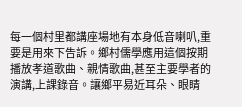每一個村里都講座場地有本身低音喇叭,重要是用來下告訴。鄉村儒學應用這個按期播放孝道歌曲、親情歌曲,甚至主要學者的演講,上課錄音。讓鄉平易近耳朵、眼睛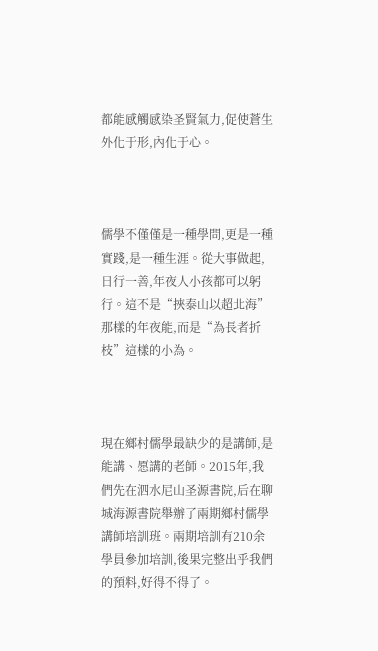都能感觸感染圣賢氣力,促使蒼生外化于形,內化于心。



儒學不僅僅是一種學問,更是一種實踐,是一種生涯。從大事做起,日行一善,年夜人小孩都可以躬行。這不是“挾泰山以超北海”那樣的年夜能,而是“為長者折枝”這樣的小為。



現在鄉村儒學最缺少的是講師,是能講、愿講的老師。2015年,我們先在泗水尼山圣源書院,后在聊城海源書院舉辦了兩期鄉村儒學講師培訓班。兩期培訓有210余學員參加培訓,後果完整出乎我們的預料,好得不得了。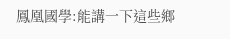鳳凰國學:能講一下這些鄉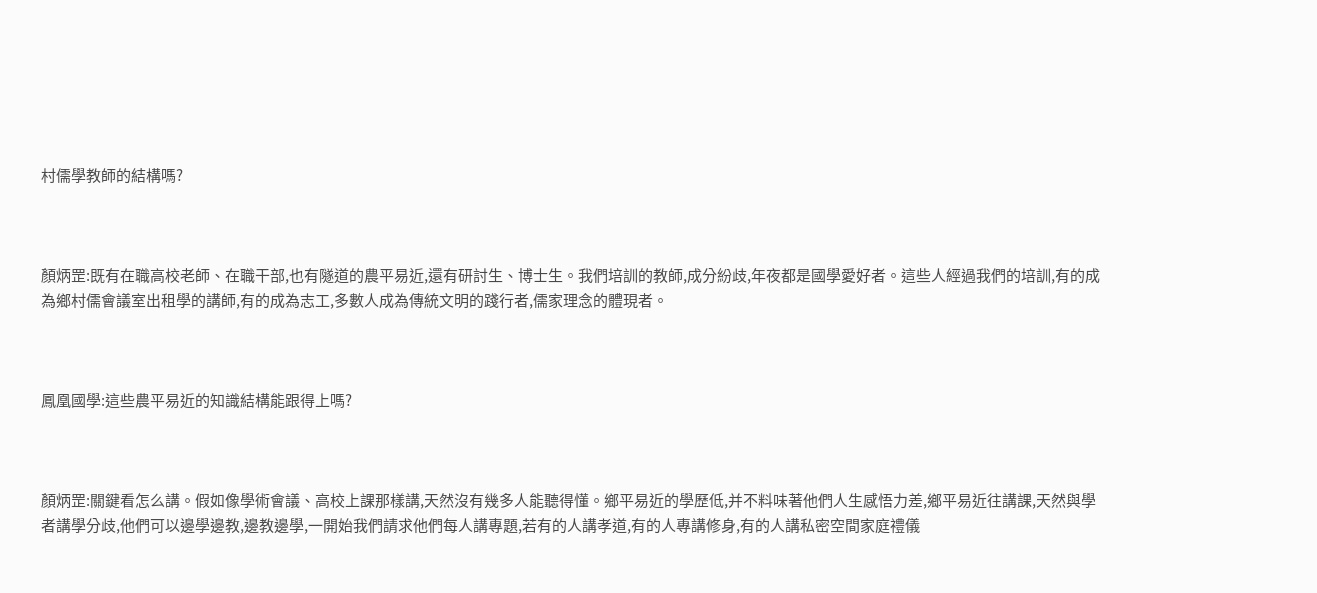村儒學教師的結構嗎?



顏炳罡:既有在職高校老師、在職干部,也有隧道的農平易近,還有研討生、博士生。我們培訓的教師,成分紛歧,年夜都是國學愛好者。這些人經過我們的培訓,有的成為鄉村儒會議室出租學的講師,有的成為志工,多數人成為傳統文明的踐行者,儒家理念的體現者。



鳳凰國學:這些農平易近的知識結構能跟得上嗎?



顏炳罡:關鍵看怎么講。假如像學術會議、高校上課那樣講,天然沒有幾多人能聽得懂。鄉平易近的學歷低,并不料味著他們人生感悟力差,鄉平易近往講課,天然與學者講學分歧,他們可以邊學邊教,邊教邊學,一開始我們請求他們每人講專題,若有的人講孝道,有的人專講修身,有的人講私密空間家庭禮儀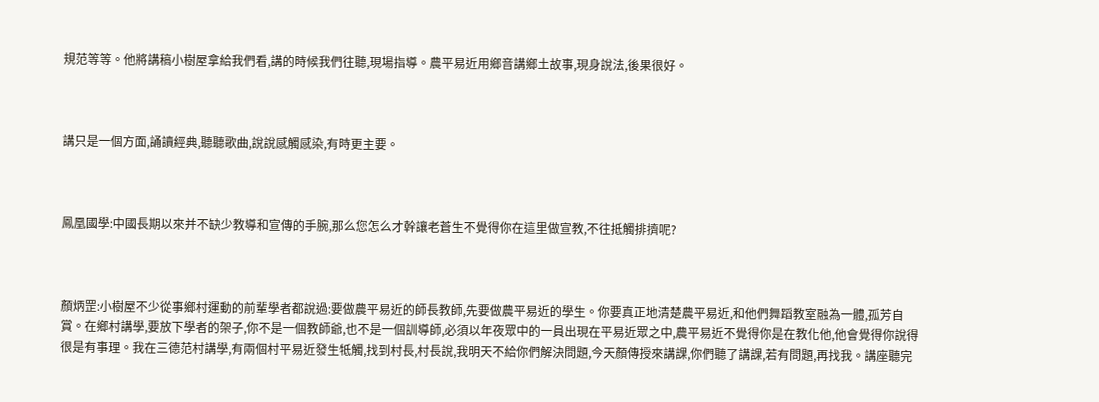規范等等。他將講稿小樹屋拿給我們看,講的時候我們往聽,現場指導。農平易近用鄉音講鄉土故事,現身說法,後果很好。



講只是一個方面,誦讀經典,聽聽歌曲,說說感觸感染,有時更主要。



鳳凰國學:中國長期以來并不缺少教導和宣傳的手腕,那么您怎么才幹讓老蒼生不覺得你在這里做宣教,不往抵觸排擠呢?



顏炳罡:小樹屋不少從事鄉村運動的前輩學者都說過:要做農平易近的師長教師,先要做農平易近的學生。你要真正地清楚農平易近,和他們舞蹈教室融為一體,孤芳自賞。在鄉村講學,要放下學者的架子,你不是一個教師爺,也不是一個訓導師,必須以年夜眾中的一員出現在平易近眾之中,農平易近不覺得你是在教化他,他會覺得你說得很是有事理。我在三德范村講學,有兩個村平易近發生牴觸,找到村長,村長說,我明天不給你們解決問題,今天顏傳授來講課,你們聽了講課,若有問題,再找我。講座聽完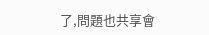了,問題也共享會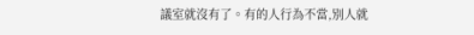議室就沒有了。有的人行為不當,別人就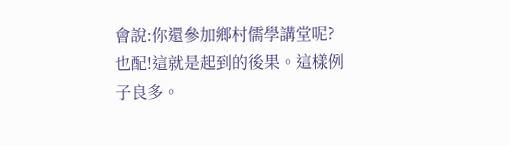會說:你還參加鄉村儒學講堂呢?也配!這就是起到的後果。這樣例子良多。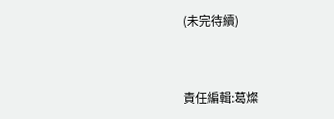(未完待續)



責任編輯:葛燦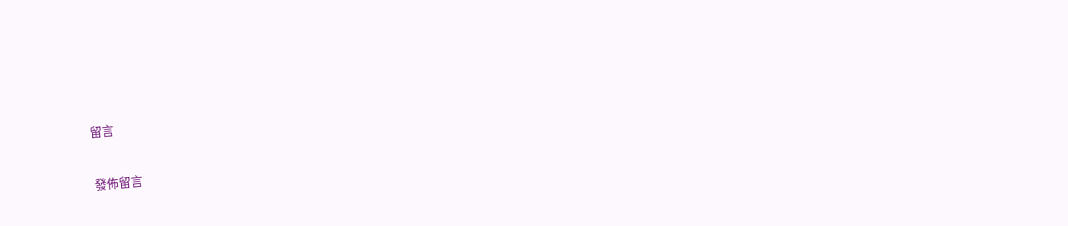留言

發佈留言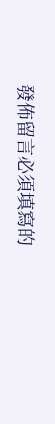發佈留言必須填寫的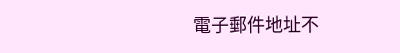電子郵件地址不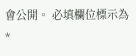會公開。 必填欄位標示為 *